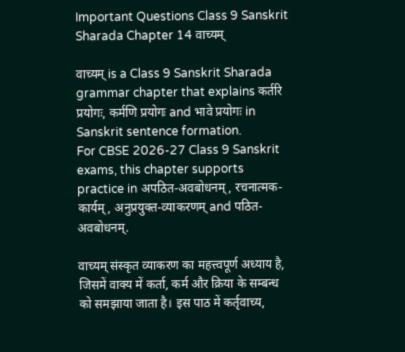Important Questions Class 9 Sanskrit Sharada Chapter 14 वाच्यम्

वाच्यम् is a Class 9 Sanskrit Sharada grammar chapter that explains कर्तरि प्रयोगः, कर्मणि प्रयोगः and भावे प्रयोगः in Sanskrit sentence formation.
For CBSE 2026-27 Class 9 Sanskrit exams, this chapter supports practice in अपठित-अवबोधनम्, रचनात्मक-कार्यम्, अनुप्रयुक्त-व्याकरणम् and पठित-अवबोधनम्.

वाच्यम् संस्कृत व्याकरण का महत्त्वपूर्ण अध्याय है, जिसमें वाक्य में कर्ता, कर्म और क्रिया के सम्बन्ध को समझाया जाता है। इस पाठ में कर्तृवाच्य,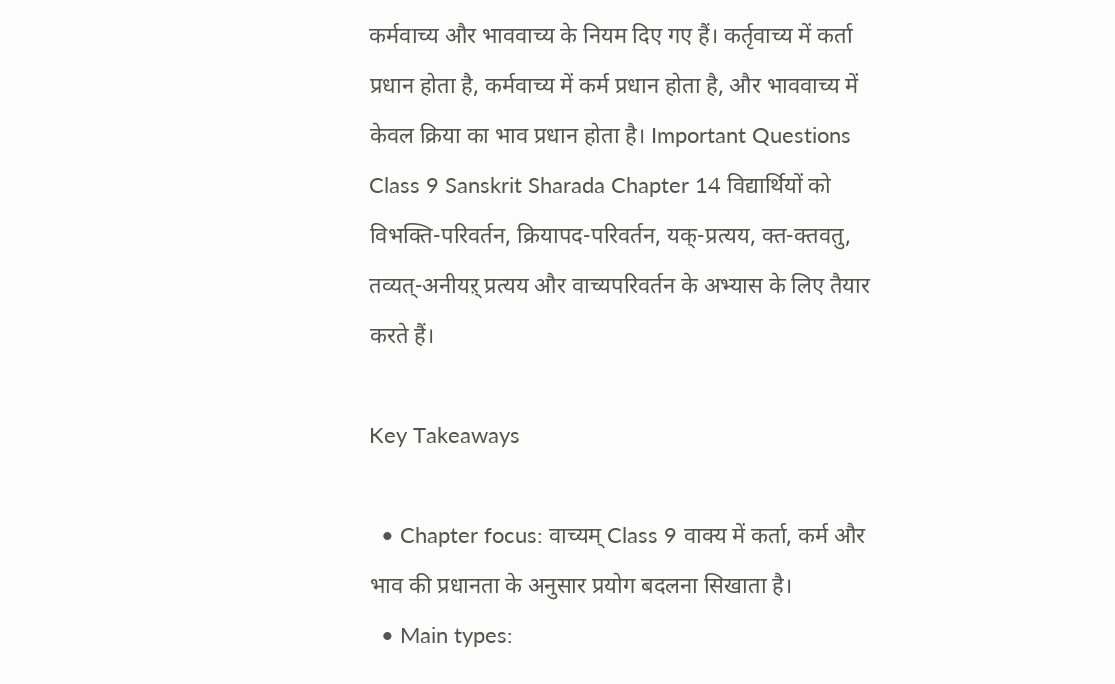कर्मवाच्य और भाववाच्य के नियम दिए गए हैं। कर्तृवाच्य में कर्ता प्रधान होता है, कर्मवाच्य में कर्म प्रधान होता है, और भाववाच्य में केवल क्रिया का भाव प्रधान होता है। Important Questions Class 9 Sanskrit Sharada Chapter 14 विद्यार्थियों को विभक्ति-परिवर्तन, क्रियापद-परिवर्तन, यक्-प्रत्यय, क्त-क्तवतु, तव्यत्-अनीयऱ् प्रत्यय और वाच्यपरिवर्तन के अभ्यास के लिए तैयार करते हैं।

Key Takeaways

  • Chapter focus: वाच्यम् Class 9 वाक्य में कर्ता, कर्म और भाव की प्रधानता के अनुसार प्रयोग बदलना सिखाता है।
  • Main types: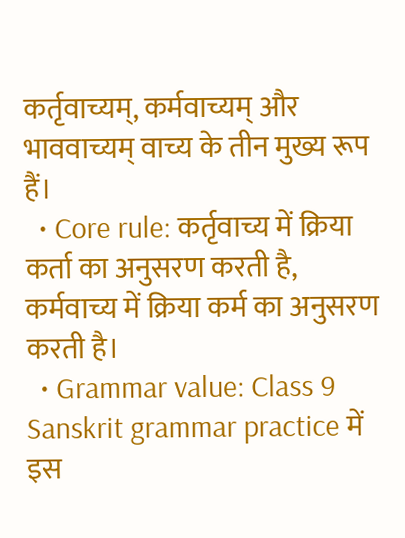कर्तृवाच्यम्, कर्मवाच्यम् और भाववाच्यम् वाच्य के तीन मुख्य रूप हैं।
  • Core rule: कर्तृवाच्य में क्रिया कर्ता का अनुसरण करती है, कर्मवाच्य में क्रिया कर्म का अनुसरण करती है।
  • Grammar value: Class 9 Sanskrit grammar practice में इस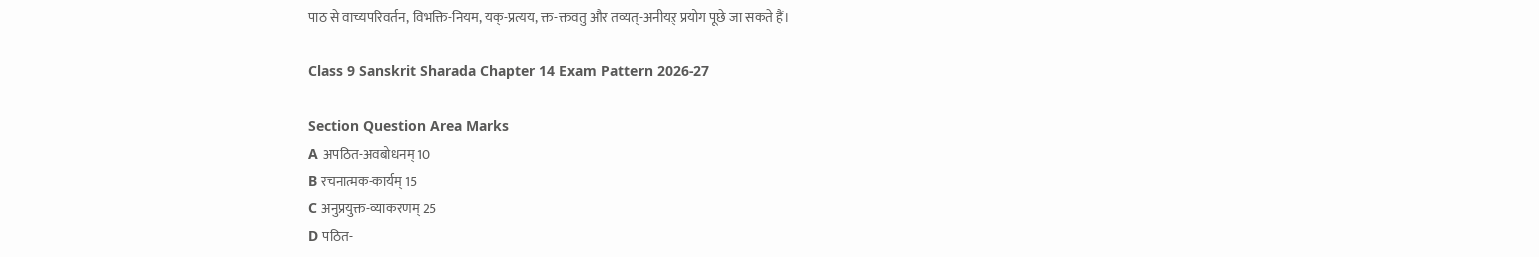पाठ से वाच्यपरिवर्तन, विभक्ति-नियम, यक्-प्रत्यय, क्त-क्तवतु और तव्यत्-अनीयऱ् प्रयोग पूछे जा सकते हैं।

Class 9 Sanskrit Sharada Chapter 14 Exam Pattern 2026-27

Section Question Area Marks
A अपठित-अवबोधनम् 10
B रचनात्मक-कार्यम् 15
C अनुप्रयुक्त-व्याकरणम् 25
D पठित-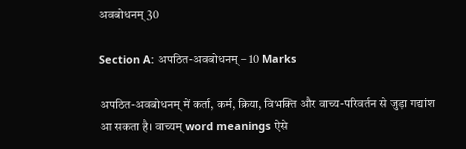अवबोधनम् 30

Section A: अपठित-अवबोधनम् – 10 Marks

अपठित-अवबोधनम् में कर्ता, कर्म, क्रिया, विभक्ति और वाच्य-परिवर्तन से जुड़ा गद्यांश आ सकता है। वाच्यम् word meanings ऐसे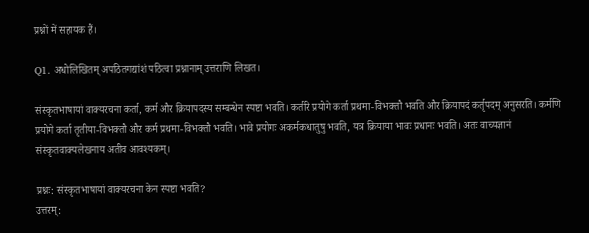प्रश्नों में सहायक हैं।

Q1. अधोलिखितम् अपठितगद्यांशं पठित्वा प्रश्नानाम् उत्तराणि लिखत।

संस्कृतभाषायां वाक्यरचना कर्ता, कर्म और क्रियापदस्य सम्बन्धेन स्पष्टा भवति। कर्तरि प्रयोगे कर्ता प्रथमा-विभक्तौ भवति और क्रियापदं कर्तृपदम् अनुसरति। कर्मणि प्रयोगे कर्ता तृतीया-विभक्तौ और कर्म प्रथमा-विभक्तौ भवति। भावे प्रयोगः अकर्मकधातुषु भवति, यत्र क्रियाया भावः प्रधानः भवति। अतः वाच्यज्ञानं संस्कृतवाक्यलेखनाय अतीव आवश्यकम्।

प्रश्नः: संस्कृतभाषायां वाक्यरचना केन स्पष्टा भवति?
उत्तरम्: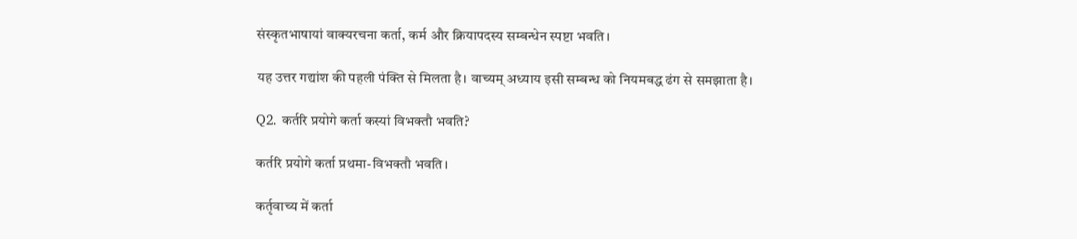संस्कृतभाषायां वाक्यरचना कर्ता, कर्म और क्रियापदस्य सम्बन्धेन स्पष्टा भवति।

यह उत्तर गद्यांश की पहली पंक्ति से मिलता है। वाच्यम् अध्याय इसी सम्बन्ध को नियमबद्ध ढंग से समझाता है।

Q2. कर्तरि प्रयोगे कर्ता कस्यां विभक्तौ भवति?

कर्तरि प्रयोगे कर्ता प्रथमा-विभक्तौ भवति।

कर्तृवाच्य में कर्ता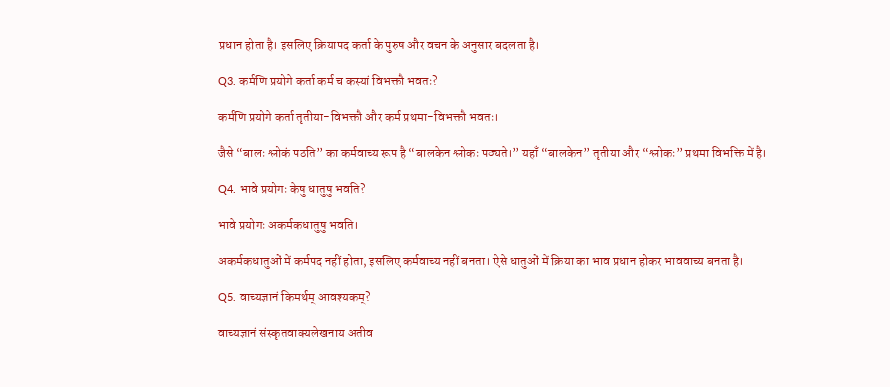प्रधान होता है। इसलिए क्रियापद कर्ता के पुरुष और वचन के अनुसार बदलता है।

Q3. कर्मणि प्रयोगे कर्ता कर्म च कस्यां विभक्तौ भवतः?

कर्मणि प्रयोगे कर्ता तृतीया-विभक्तौ और कर्म प्रथमा-विभक्तौ भवतः।

जैसे “बालः श्लोकं पठति” का कर्मवाच्य रूप है “बालकेन श्लोकः पठ्यते।” यहाँ “बालकेन” तृतीया और “श्लोकः” प्रथमा विभक्ति में है।

Q4. भावे प्रयोगः केषु धातुषु भवति?

भावे प्रयोगः अकर्मकधातुषु भवति।

अकर्मकधातुओं में कर्मपद नहीं होता, इसलिए कर्मवाच्य नहीं बनता। ऐसे धातुओं में क्रिया का भाव प्रधान होकर भाववाच्य बनता है।

Q5. वाच्यज्ञानं किमर्थम् आवश्यकम्?

वाच्यज्ञानं संस्कृतवाक्यलेखनाय अतीव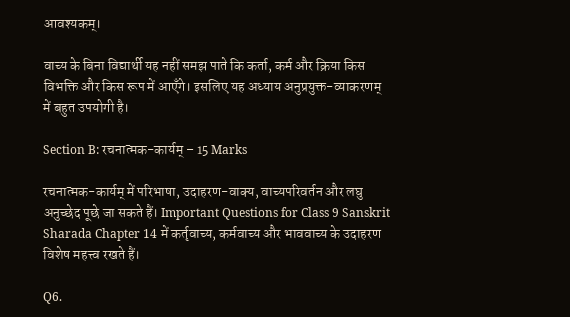आवश्यकम्।

वाच्य के बिना विद्यार्थी यह नहीं समझ पाते कि कर्ता, कर्म और क्रिया किस विभक्ति और किस रूप में आएँगे। इसलिए यह अध्याय अनुप्रयुक्त-व्याकरणम् में बहुत उपयोगी है।

Section B: रचनात्मक-कार्यम् – 15 Marks

रचनात्मक-कार्यम् में परिभाषा, उदाहरण-वाक्य, वाच्यपरिवर्तन और लघु अनुच्छेद पूछे जा सकते हैं। Important Questions for Class 9 Sanskrit Sharada Chapter 14 में कर्तृवाच्य, कर्मवाच्य और भाववाच्य के उदाहरण विशेष महत्त्व रखते हैं।

Q6.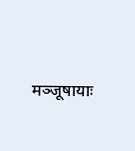मञ्जूषायाः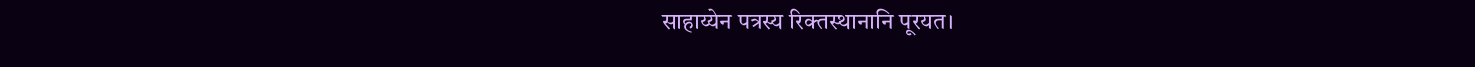साहाय्येन पत्रस्य रिक्तस्थानानि पूरयत।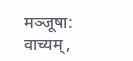मञ्जूषा: वाच्यम्,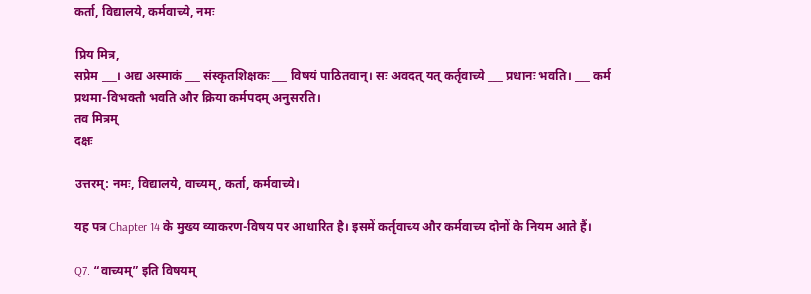कर्ता, विद्यालये, कर्मवाच्ये, नमः

प्रिय मित्र,
सप्रेम ___। अद्य अस्माकं ___ संस्कृतशिक्षकः ___ विषयं पाठितवान्। सः अवदत् यत् कर्तृवाच्ये ___ प्रधानः भवति। ___ कर्म प्रथमा-विभक्तौ भवति और क्रिया कर्मपदम् अनुसरति।
तव मित्रम्
दक्षः

उत्तरम्: नमः, विद्यालये, वाच्यम्, कर्ता, कर्मवाच्ये।

यह पत्र Chapter 14 के मुख्य व्याकरण-विषय पर आधारित है। इसमें कर्तृवाच्य और कर्मवाच्य दोनों के नियम आते हैं।

Q7. “वाच्यम्” इति विषयम्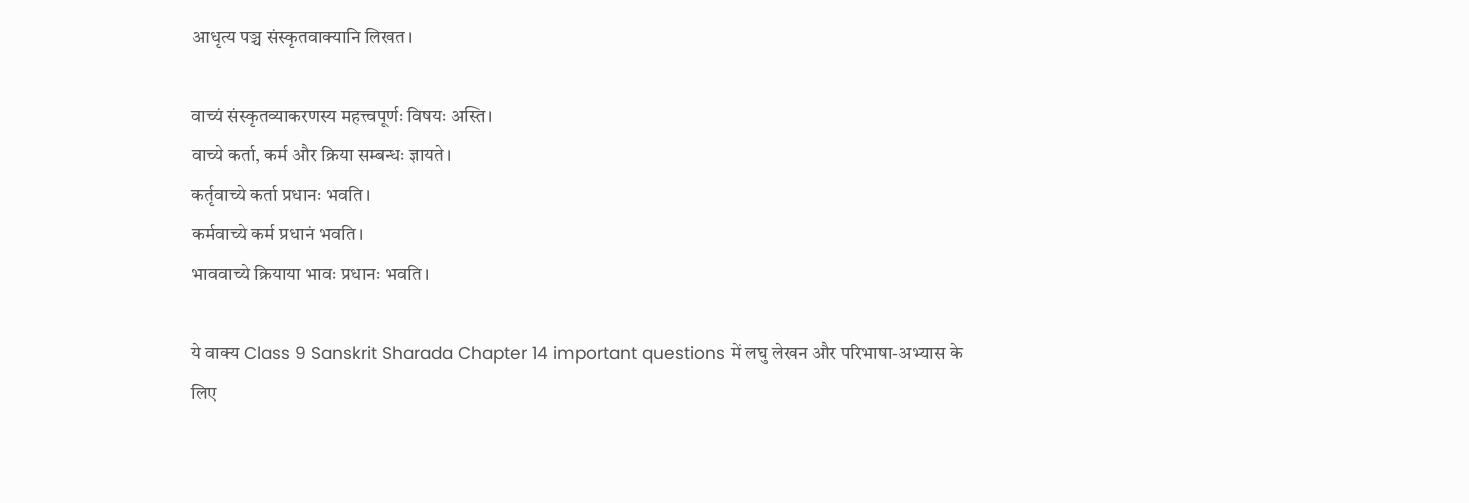आधृत्य पञ्च संस्कृतवाक्यानि लिखत।

वाच्यं संस्कृतव्याकरणस्य महत्त्वपूर्णः विषयः अस्ति।
वाच्ये कर्ता, कर्म और क्रिया सम्बन्धः ज्ञायते।
कर्तृवाच्ये कर्ता प्रधानः भवति।
कर्मवाच्ये कर्म प्रधानं भवति।
भाववाच्ये क्रियाया भावः प्रधानः भवति।

ये वाक्य Class 9 Sanskrit Sharada Chapter 14 important questions में लघु लेखन और परिभाषा-अभ्यास के लिए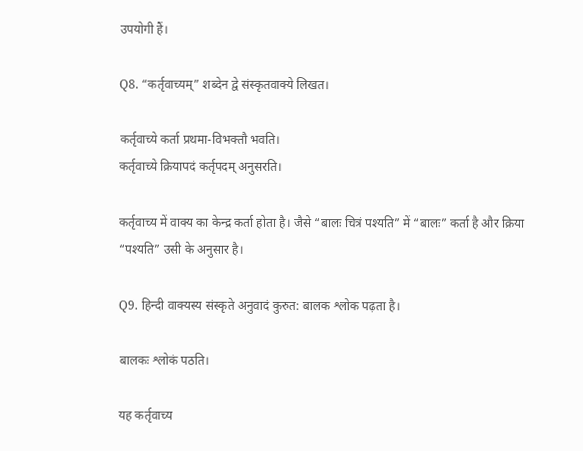उपयोगी हैं।

Q8. “कर्तृवाच्यम्” शब्देन द्वे संस्कृतवाक्ये लिखत।

कर्तृवाच्ये कर्ता प्रथमा-विभक्तौ भवति।
कर्तृवाच्ये क्रियापदं कर्तृपदम् अनुसरति।

कर्तृवाच्य में वाक्य का केन्द्र कर्ता होता है। जैसे “बालः चित्रं पश्यति” में “बालः” कर्ता है और क्रिया “पश्यति” उसी के अनुसार है।

Q9. हिन्दी वाक्यस्य संस्कृते अनुवादं कुरुत: बालक श्लोक पढ़ता है।

बालकः श्लोकं पठति।

यह कर्तृवाच्य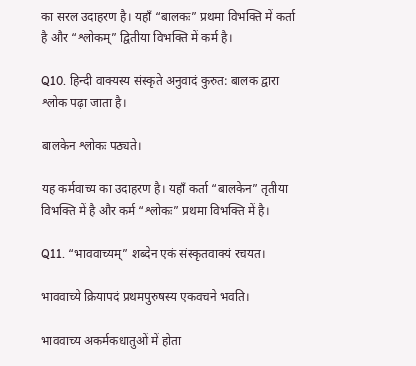का सरल उदाहरण है। यहाँ “बालकः” प्रथमा विभक्ति में कर्ता है और “श्लोकम्” द्वितीया विभक्ति में कर्म है।

Q10. हिन्दी वाक्यस्य संस्कृते अनुवादं कुरुत: बालक द्वारा श्लोक पढ़ा जाता है।

बालकेन श्लोकः पठ्यते।

यह कर्मवाच्य का उदाहरण है। यहाँ कर्ता “बालकेन” तृतीया विभक्ति में है और कर्म “श्लोकः” प्रथमा विभक्ति में है।

Q11. “भाववाच्यम्” शब्देन एकं संस्कृतवाक्यं रचयत।

भाववाच्ये क्रियापदं प्रथमपुरुषस्य एकवचने भवति।

भाववाच्य अकर्मकधातुओं में होता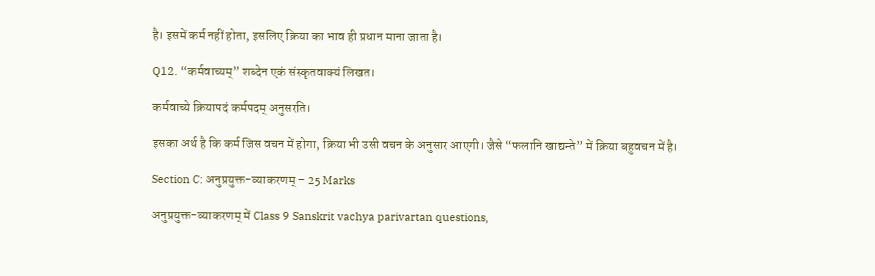है। इसमें कर्म नहीं होता, इसलिए क्रिया का भाव ही प्रधान माना जाता है।

Q12. “कर्मवाच्यम्” शब्देन एकं संस्कृतवाक्यं लिखत।

कर्मवाच्ये क्रियापदं कर्मपदम् अनुसरति।

इसका अर्थ है कि कर्म जिस वचन में होगा, क्रिया भी उसी वचन के अनुसार आएगी। जैसे “फलानि खाद्यन्ते” में क्रिया बहुवचन में है।

Section C: अनुप्रयुक्त-व्याकरणम् – 25 Marks

अनुप्रयुक्त-व्याकरणम् में Class 9 Sanskrit vachya parivartan questions,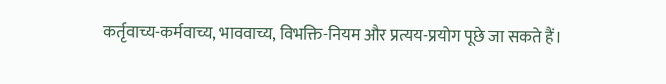कर्तृवाच्य-कर्मवाच्य, भाववाच्य, विभक्ति-नियम और प्रत्यय-प्रयोग पूछे जा सकते हैं।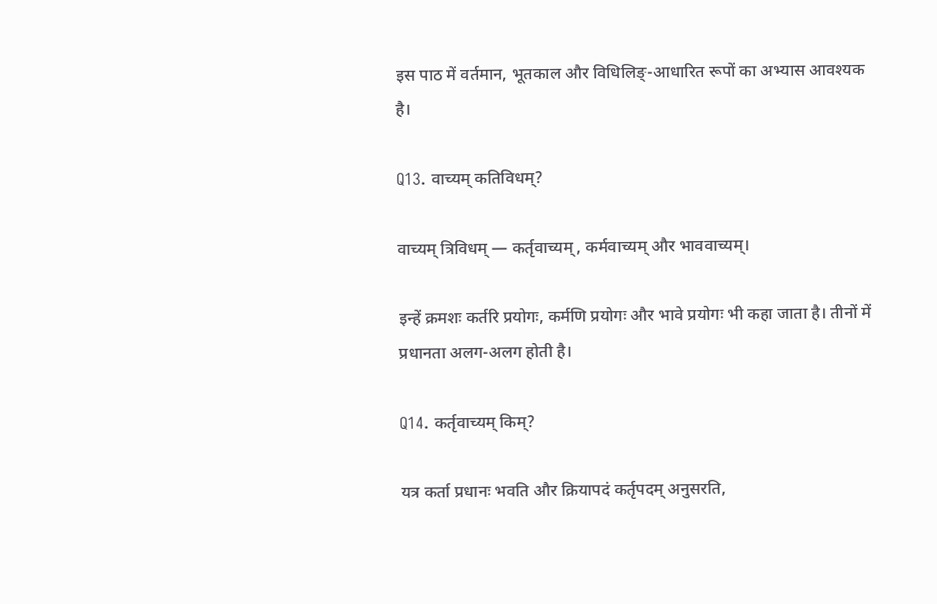इस पाठ में वर्तमान, भूतकाल और विधिलिङ्-आधारित रूपों का अभ्यास आवश्यक है।

Q13. वाच्यम् कतिविधम्?

वाच्यम् त्रिविधम् — कर्तृवाच्यम्, कर्मवाच्यम् और भाववाच्यम्।

इन्हें क्रमशः कर्तरि प्रयोगः, कर्मणि प्रयोगः और भावे प्रयोगः भी कहा जाता है। तीनों में प्रधानता अलग-अलग होती है।

Q14. कर्तृवाच्यम् किम्?

यत्र कर्ता प्रधानः भवति और क्रियापदं कर्तृपदम् अनुसरति,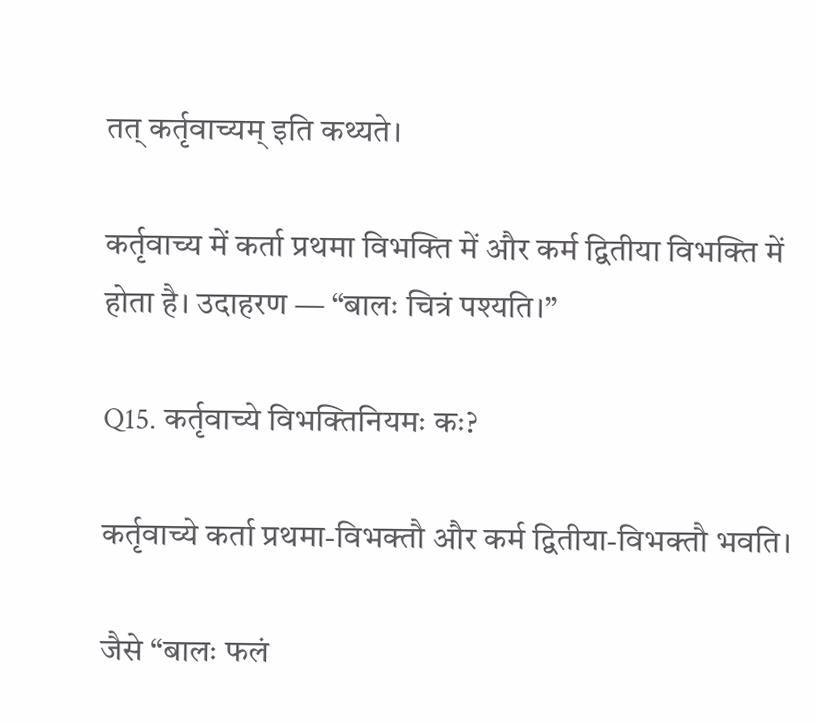तत् कर्तृवाच्यम् इति कथ्यते।

कर्तृवाच्य में कर्ता प्रथमा विभक्ति में और कर्म द्वितीया विभक्ति में होता है। उदाहरण — “बालः चित्रं पश्यति।”

Q15. कर्तृवाच्ये विभक्तिनियमः कः?

कर्तृवाच्ये कर्ता प्रथमा-विभक्तौ और कर्म द्वितीया-विभक्तौ भवति।

जैसे “बालः फलं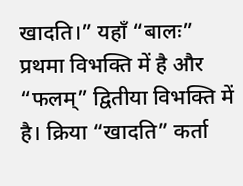खादति।” यहाँ “बालः” प्रथमा विभक्ति में है और “फलम्” द्वितीया विभक्ति में है। क्रिया “खादति” कर्ता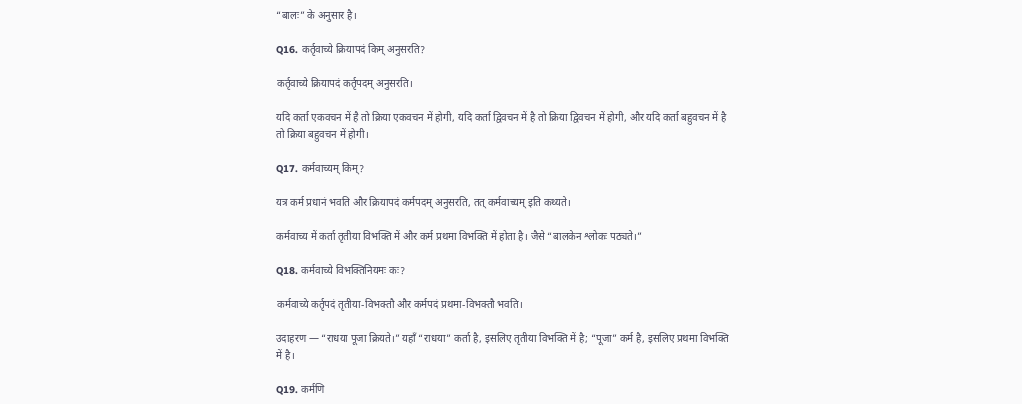“बालः” के अनुसार है।

Q16. कर्तृवाच्ये क्रियापदं किम् अनुसरति?

कर्तृवाच्ये क्रियापदं कर्तृपदम् अनुसरति।

यदि कर्ता एकवचन में है तो क्रिया एकवचन में होगी, यदि कर्ता द्विवचन में है तो क्रिया द्विवचन में होगी, और यदि कर्ता बहुवचन में है तो क्रिया बहुवचन में होगी।

Q17. कर्मवाच्यम् किम्?

यत्र कर्म प्रधानं भवति और क्रियापदं कर्मपदम् अनुसरति, तत् कर्मवाच्यम् इति कथ्यते।

कर्मवाच्य में कर्ता तृतीया विभक्ति में और कर्म प्रथमा विभक्ति में होता है। जैसे “बालकेन श्लोकः पठ्यते।”

Q18. कर्मवाच्ये विभक्तिनियमः कः?

कर्मवाच्ये कर्तृपदं तृतीया-विभक्तौ और कर्मपदं प्रथमा-विभक्तौ भवति।

उदाहरण — “राधया पूजा क्रियते।” यहाँ “राधया” कर्ता है, इसलिए तृतीया विभक्ति में है; “पूजा” कर्म है, इसलिए प्रथमा विभक्ति में है।

Q19. कर्मणि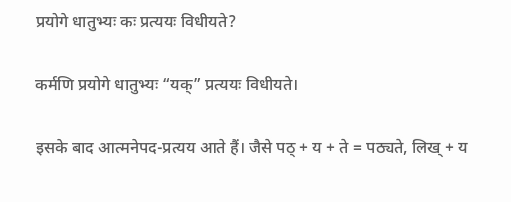प्रयोगे धातुभ्यः कः प्रत्ययः विधीयते?

कर्मणि प्रयोगे धातुभ्यः “यक्” प्रत्ययः विधीयते।

इसके बाद आत्मनेपद-प्रत्यय आते हैं। जैसे पठ् + य + ते = पठ्यते, लिख् + य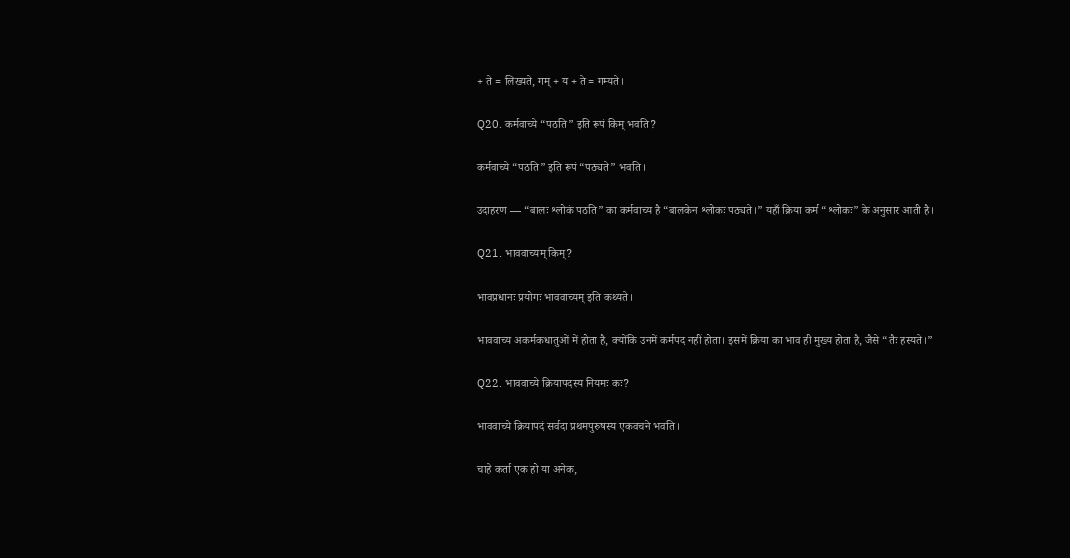+ ते = लिख्यते, गम् + य + ते = गम्यते।

Q20. कर्मवाच्ये “पठति” इति रूपं किम् भवति?

कर्मवाच्ये “पठति” इति रूपं “पठ्यते” भवति।

उदाहरण — “बालः श्लोकं पठति” का कर्मवाच्य है “बालकेन श्लोकः पठ्यते।” यहाँ क्रिया कर्म “श्लोकः” के अनुसार आती है।

Q21. भाववाच्यम् किम्?

भावप्रधानः प्रयोगः भाववाच्यम् इति कथ्यते।

भाववाच्य अकर्मकधातुओं में होता है, क्योंकि उनमें कर्मपद नहीं होता। इसमें क्रिया का भाव ही मुख्य होता है, जैसे “तैः हस्यते।”

Q22. भाववाच्ये क्रियापदस्य नियमः कः?

भाववाच्ये क्रियापदं सर्वदा प्रथमपुरुषस्य एकवचने भवति।

चाहे कर्ता एक हो या अनेक,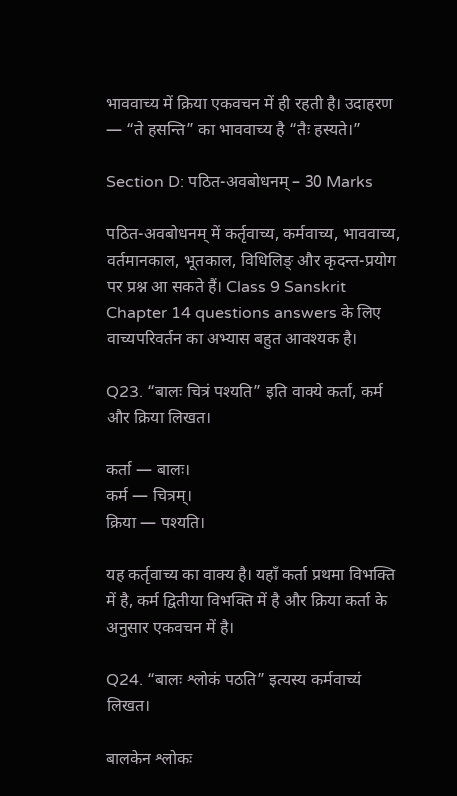भाववाच्य में क्रिया एकवचन में ही रहती है। उदाहरण — “ते हसन्ति” का भाववाच्य है “तैः हस्यते।”

Section D: पठित-अवबोधनम् – 30 Marks

पठित-अवबोधनम् में कर्तृवाच्य, कर्मवाच्य, भाववाच्य, वर्तमानकाल, भूतकाल, विधिलिङ् और कृदन्त-प्रयोग पर प्रश्न आ सकते हैं। Class 9 Sanskrit Chapter 14 questions answers के लिए वाच्यपरिवर्तन का अभ्यास बहुत आवश्यक है।

Q23. “बालः चित्रं पश्यति” इति वाक्ये कर्ता, कर्म और क्रिया लिखत।

कर्ता — बालः।
कर्म — चित्रम्।
क्रिया — पश्यति।

यह कर्तृवाच्य का वाक्य है। यहाँ कर्ता प्रथमा विभक्ति में है, कर्म द्वितीया विभक्ति में है और क्रिया कर्ता के अनुसार एकवचन में है।

Q24. “बालः श्लोकं पठति” इत्यस्य कर्मवाच्यं लिखत।

बालकेन श्लोकः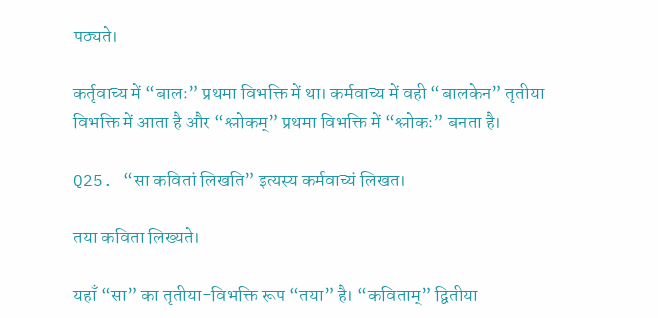पठ्यते।

कर्तृवाच्य में “बालः” प्रथमा विभक्ति में था। कर्मवाच्य में वही “बालकेन” तृतीया विभक्ति में आता है और “श्लोकम्” प्रथमा विभक्ति में “श्लोकः” बनता है।

Q25. “सा कवितां लिखति” इत्यस्य कर्मवाच्यं लिखत।

तया कविता लिख्यते।

यहाँ “सा” का तृतीया-विभक्ति रूप “तया” है। “कविताम्” द्वितीया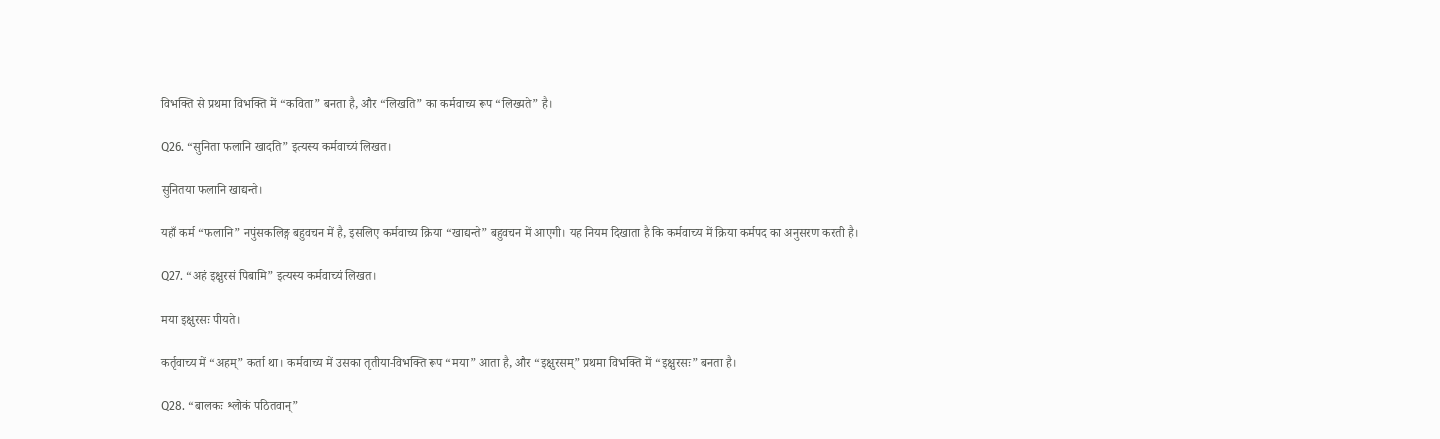विभक्ति से प्रथमा विभक्ति में “कविता” बनता है, और “लिखति” का कर्मवाच्य रूप “लिख्यते” है।

Q26. “सुनिता फलानि खादति” इत्यस्य कर्मवाच्यं लिखत।

सुनितया फलानि खाद्यन्ते।

यहाँ कर्म “फलानि” नपुंसकलिङ्ग बहुवचन में है, इसलिए कर्मवाच्य क्रिया “खाद्यन्ते” बहुवचन में आएगी। यह नियम दिखाता है कि कर्मवाच्य में क्रिया कर्मपद का अनुसरण करती है।

Q27. “अहं इक्षुरसं पिबामि” इत्यस्य कर्मवाच्यं लिखत।

मया इक्षुरसः पीयते।

कर्तृवाच्य में “अहम्” कर्ता था। कर्मवाच्य में उसका तृतीया-विभक्ति रूप “मया” आता है, और “इक्षुरसम्” प्रथमा विभक्ति में “इक्षुरसः” बनता है।

Q28. “बालकः श्लोकं पठितवान्”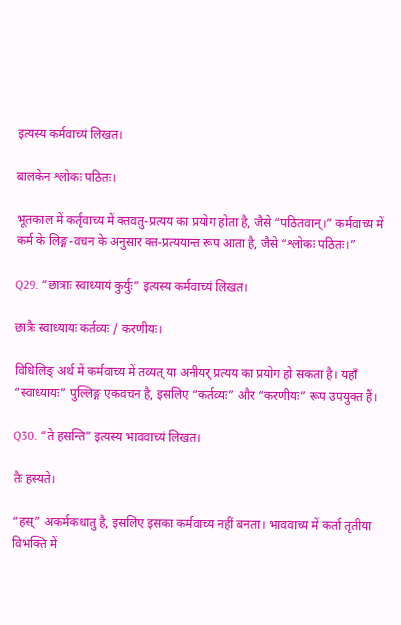इत्यस्य कर्मवाच्यं लिखत।

बालकेन श्लोकः पठितः।

भूतकाल में कर्तृवाच्य में क्तवतु-प्रत्यय का प्रयोग होता है, जैसे “पठितवान्।” कर्मवाच्य में कर्म के लिङ्ग-वचन के अनुसार क्त-प्रत्ययान्त रूप आता है, जैसे “श्लोकः पठितः।”

Q29. “छात्राः स्वाध्यायं कुर्युः” इत्यस्य कर्मवाच्यं लिखत।

छात्रैः स्वाध्यायः कर्तव्यः / करणीयः।

विधिलिङ् अर्थ में कर्मवाच्य में तव्यत् या अनीयर् प्रत्यय का प्रयोग हो सकता है। यहाँ “स्वाध्यायः” पुल्लिङ्ग एकवचन है, इसलिए “कर्तव्यः” और “करणीयः” रूप उपयुक्त हैं।

Q30. “ते हसन्ति” इत्यस्य भाववाच्यं लिखत।

तैः हस्यते।

“हस्” अकर्मकधातु है, इसलिए इसका कर्मवाच्य नहीं बनता। भाववाच्य में कर्ता तृतीया विभक्ति में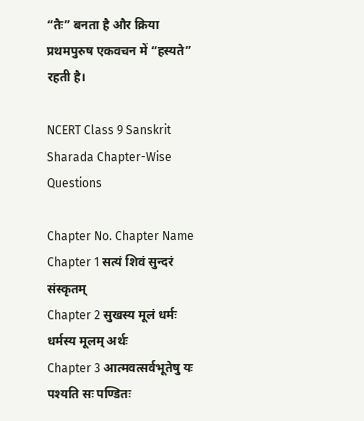“तैः” बनता है और क्रिया प्रथमपुरुष एकवचन में “हस्यते” रहती है।

NCERT Class 9 Sanskrit Sharada Chapter-Wise Questions

Chapter No. Chapter Name
Chapter 1 सत्यं शिवं सुन्दरं संस्कृतम्
Chapter 2 सुखस्य मूलं धर्मः धर्मस्य मूलम् अर्थः
Chapter 3 आत्मवत्सर्वभूतेषु यः पश्यति सः पण्डितः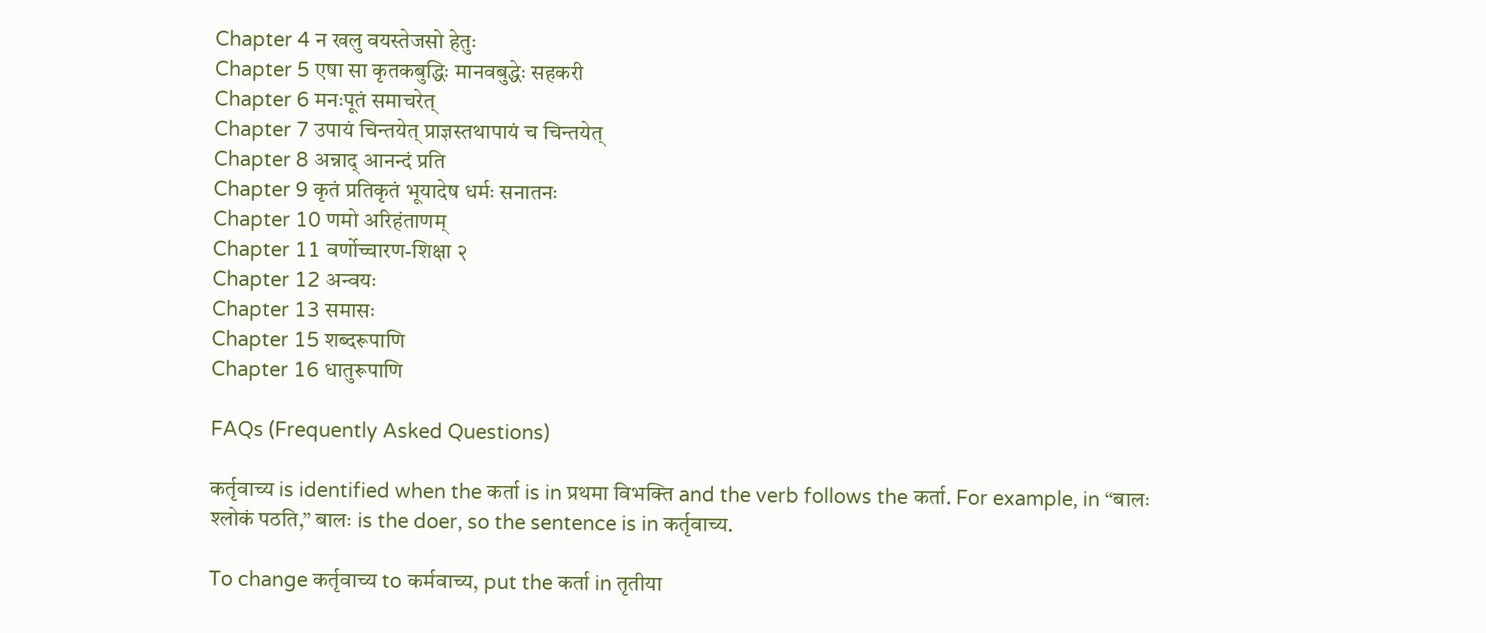Chapter 4 न खलु वयस्तेजसो हेतुः
Chapter 5 एषा सा कृतकबुद्धिः मानवबुद्धेः सहकरी
Chapter 6 मनःपूतं समाचरेत्
Chapter 7 उपायं चिन्तयेत् प्राज्ञस्तथापायं च चिन्तयेत्
Chapter 8 अन्नाद् आनन्दं प्रति
Chapter 9 कृतं प्रतिकृतं भूयादेष धर्मः सनातनः
Chapter 10 णमो अरिहंताणम्
Chapter 11 वर्णोच्चारण-शिक्षा २
Chapter 12 अन्वयः
Chapter 13 समासः
Chapter 15 शब्दरूपाणि
Chapter 16 धातुरूपाणि

FAQs (Frequently Asked Questions)

कर्तृवाच्य is identified when the कर्ता is in प्रथमा विभक्ति and the verb follows the कर्ता. For example, in “बालः श्लोकं पठति,” बालः is the doer, so the sentence is in कर्तृवाच्य.

To change कर्तृवाच्य to कर्मवाच्य, put the कर्ता in तृतीया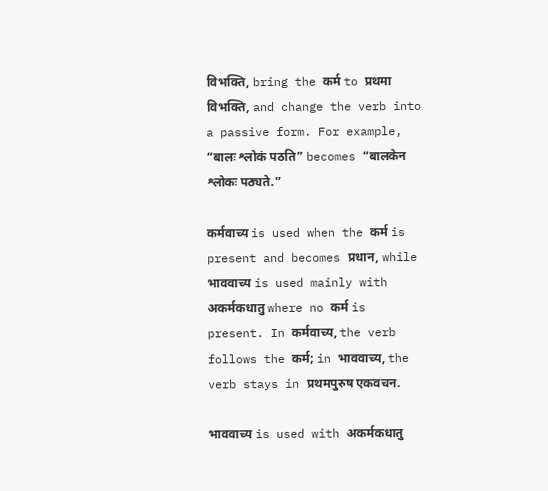विभक्ति, bring the कर्म to प्रथमा विभक्ति, and change the verb into a passive form. For example, “बालः श्लोकं पठति” becomes “बालकेन श्लोकः पठ्यते.”

कर्मवाच्य is used when the कर्म is present and becomes प्रधान, while भाववाच्य is used mainly with अकर्मकधातु where no कर्म is present. In कर्मवाच्य, the verb follows the कर्म; in भाववाच्य, the verb stays in प्रथमपुरुष एकवचन.

भाववाच्य is used with अकर्मकधातु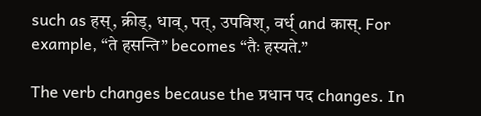such as हस्, क्रीड्, धाव्, पत्, उपविश्, वर्ध् and कास्. For example, “ते हसन्ति” becomes “तैः हस्यते.”

The verb changes because the प्रधान पद changes. In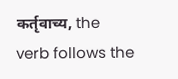कर्तृवाच्य, the verb follows the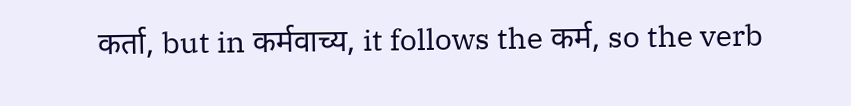कर्ता, but in कर्मवाच्य, it follows the कर्म, so the verb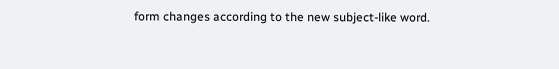form changes according to the new subject-like word.